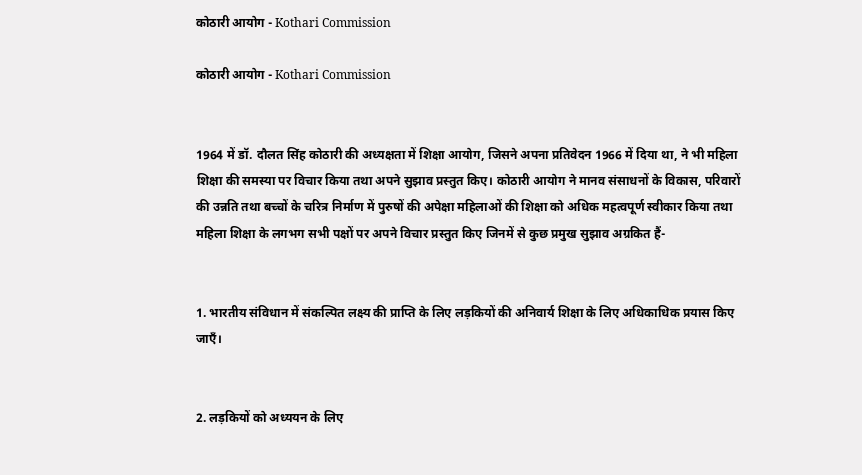कोठारी आयोग - Kothari Commission

कोठारी आयोग - Kothari Commission


1964 में डॉ. दौलत सिंह कोठारी की अध्यक्षता में शिक्षा आयोग, जिसने अपना प्रतिवेदन 1966 में दिया था, ने भी महिला शिक्षा की समस्या पर विचार किया तथा अपने सुझाव प्रस्तुत किए। कोठारी आयोग ने मानव संसाधनों के विकास, परिवारों की उन्नति तथा बच्चों के चरित्र निर्माण में पुरुषों की अपेक्षा महिलाओं की शिक्षा को अधिक महत्वपूर्ण स्वीकार किया तथा महिला शिक्षा के लगभग सभी पक्षों पर अपने विचार प्रस्तुत किए जिनमें से कुछ प्रमुख सुझाव अग्रकित हैं-


1. भारतीय संविधान में संकल्पित लक्ष्य की प्राप्ति के लिए लड़कियों की अनिवार्य शिक्षा के लिए अधिकाधिक प्रयास किए जाएँ।


2. लड़कियों को अध्ययन के लिए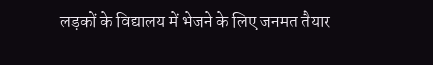लड़कों के विद्यालय में भेजने के लिए जनमत तैयार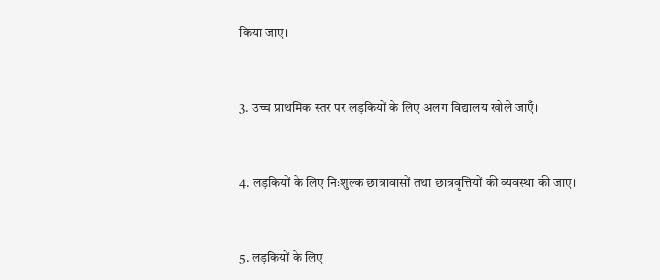किया जाए।


3. उच्च प्राथमिक स्तर पर लड़कियों के लिए अलग विद्यालय खोले जाएँ।


4. लड़कियों के लिए निःशुल्क छात्रावासों तथा छात्रवृत्तियों की व्यवस्था की जाए।


5. लड़कियों के लिए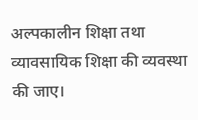अल्पकालीन शिक्षा तथा व्यावसायिक शिक्षा की व्यवस्था की जाए।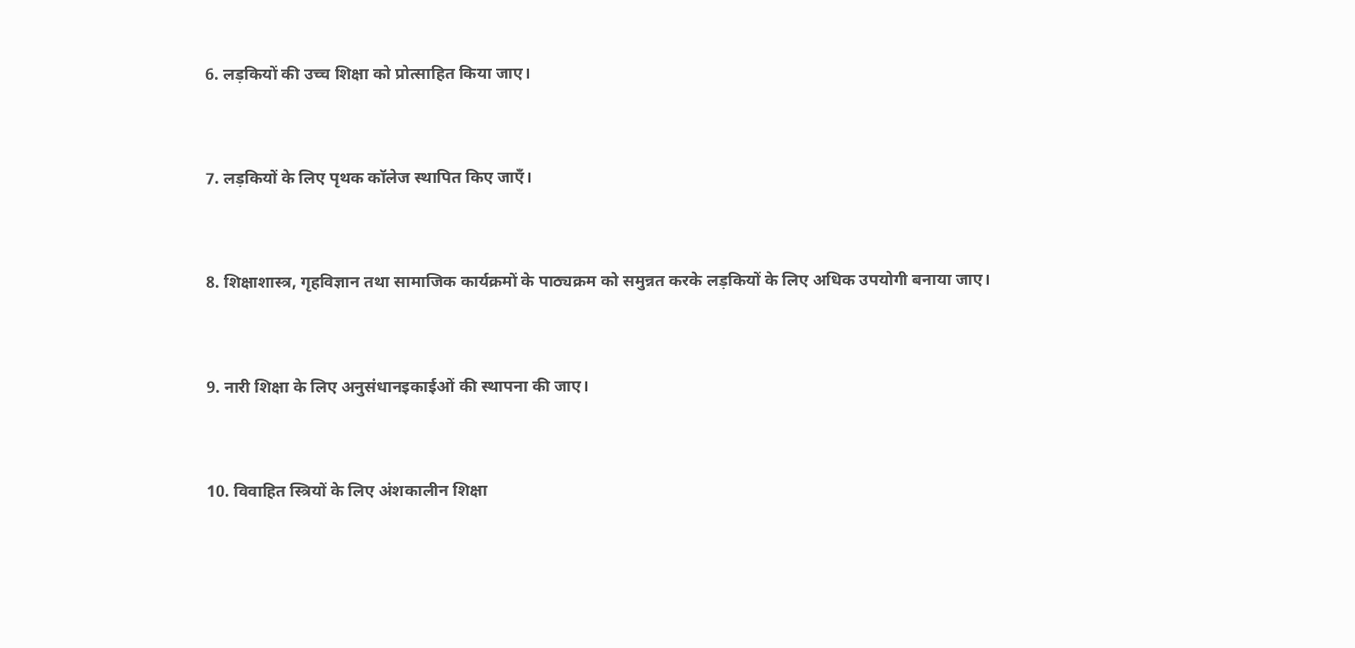6. लड़कियों की उच्च शिक्षा को प्रोत्साहित किया जाए।


7. लड़कियों के लिए पृथक कॉलेज स्थापित किए जाएँ।


8. शिक्षाशास्त्र, गृहविज्ञान तथा सामाजिक कार्यक्रमों के पाठ्यक्रम को समुन्नत करके लड़कियों के लिए अधिक उपयोगी बनाया जाए।


9. नारी शिक्षा के लिए अनुसंधानइकाईओं की स्थापना की जाए।


10. विवाहित स्त्रियों के लिए अंशकालीन शिक्षा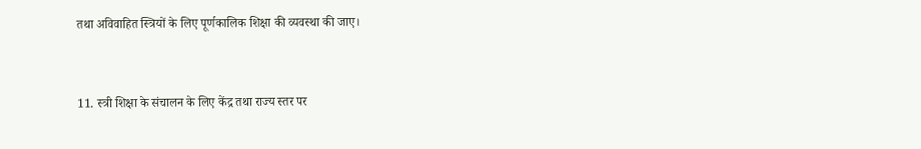तथा अविवाहित स्त्रियों के लिए पूर्णकालिक शिक्षा की व्यवस्था की जाए।


11. स्त्री शिक्षा के संचालन के लिए केंद्र तथा राज्य स्तर पर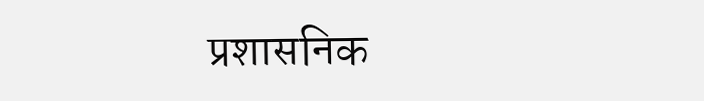प्रशासनिक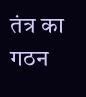तंत्र का गठन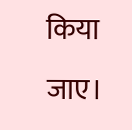किया जाए।